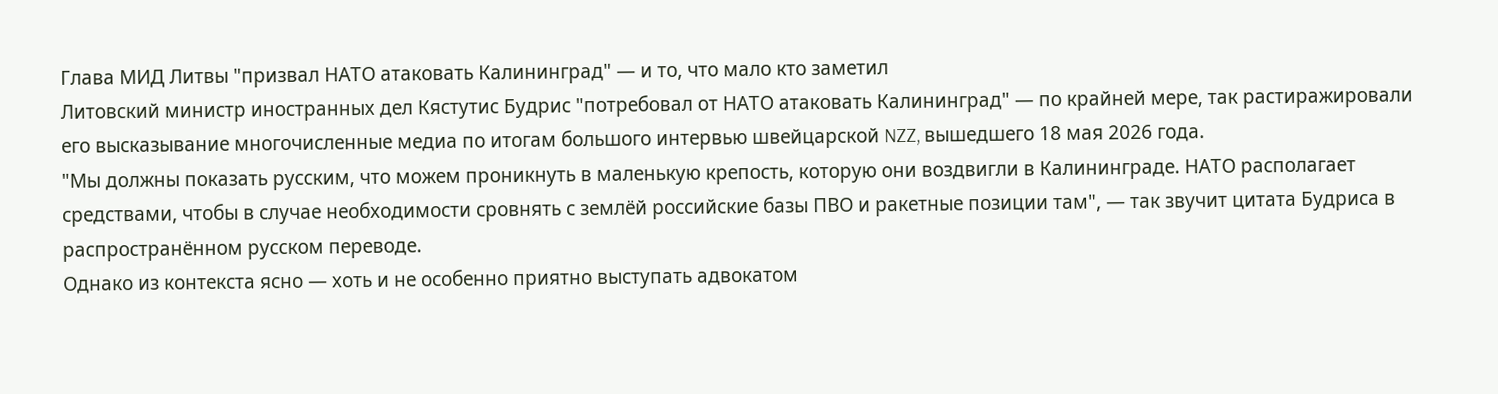Глава МИД Литвы "призвал НАТО атаковать Калининград" — и то, что мало кто заметил
Литовский министр иностранных дел Кястутис Будрис "потребовал от НАТО атаковать Калининград" — по крайней мере, так растиражировали его высказывание многочисленные медиа по итогам большого интервью швейцарской NZZ, вышедшего 18 мая 2026 года.
"Мы должны показать русским, что можем проникнуть в маленькую крепость, которую они воздвигли в Калининграде. НАТО располагает средствами, чтобы в случае необходимости сровнять с землёй российские базы ПВО и ракетные позиции там", — так звучит цитата Будриса в распространённом русском переводе.
Однако из контекста ясно — хоть и не особенно приятно выступать адвокатом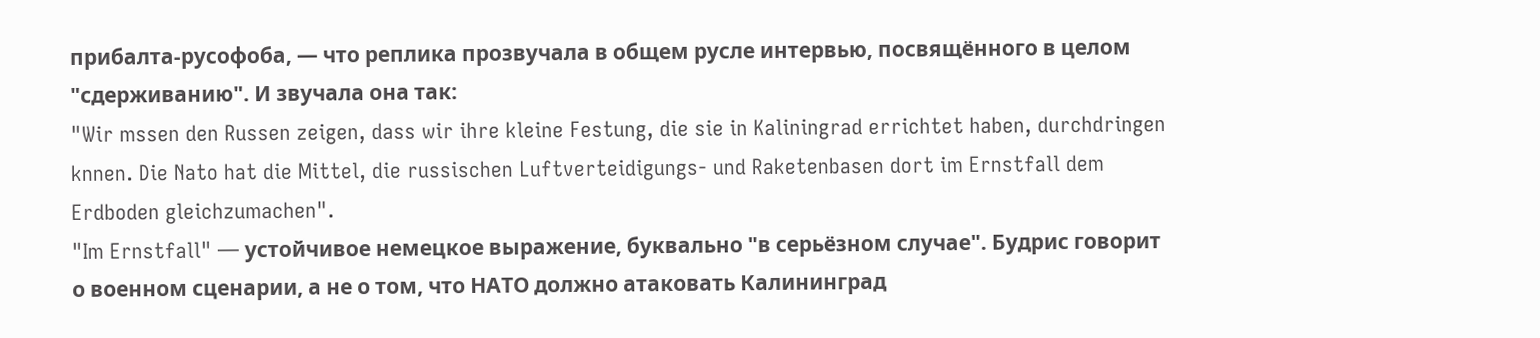прибалта-русофоба, — что реплика прозвучала в общем русле интервью, посвящённого в целом "сдерживанию". И звучала она так:
"Wir mssen den Russen zeigen, dass wir ihre kleine Festung, die sie in Kaliningrad errichtet haben, durchdringen knnen. Die Nato hat die Mittel, die russischen Luftverteidigungs- und Raketenbasen dort im Ernstfall dem Erdboden gleichzumachen".
"Im Ernstfall" — устойчивое немецкое выражение, буквально "в серьёзном случае". Будрис говорит о военном сценарии, а не о том, что НАТО должно атаковать Калининград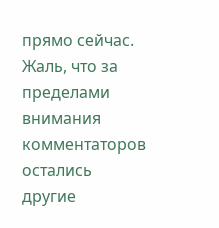прямо сейчас.
Жаль, что за пределами внимания комментаторов остались другие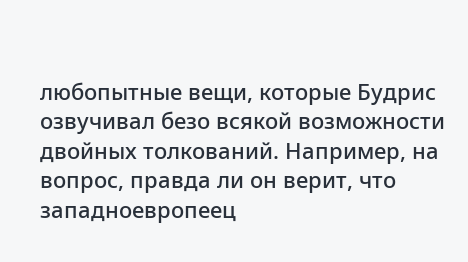любопытные вещи, которые Будрис озвучивал безо всякой возможности двойных толкований. Например, на вопрос, правда ли он верит, что западноевропеец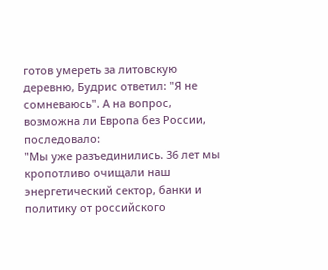готов умереть за литовскую деревню, Будрис ответил: "Я не сомневаюсь". А на вопрос, возможна ли Европа без России, последовало:
"Мы уже разъединились. 36 лет мы кропотливо очищали наш энергетический сектор, банки и политику от российского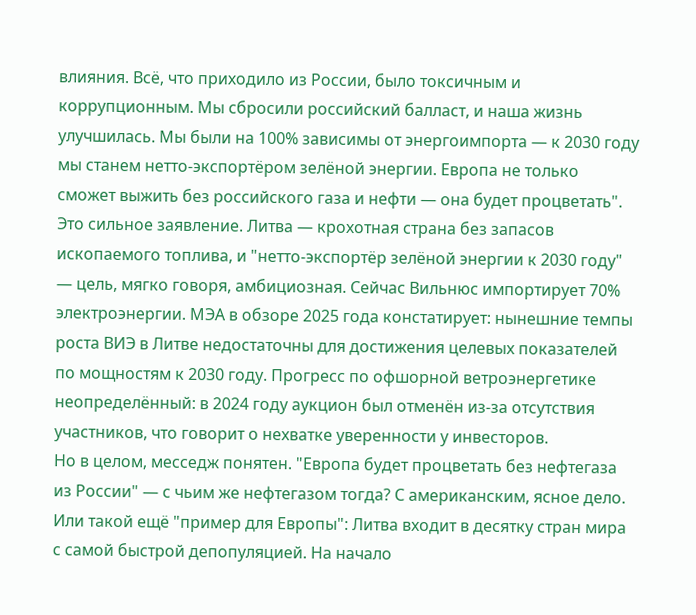влияния. Всё, что приходило из России, было токсичным и коррупционным. Мы сбросили российский балласт, и наша жизнь улучшилась. Мы были на 100% зависимы от энергоимпорта — к 2030 году мы станем нетто-экспортёром зелёной энергии. Европа не только сможет выжить без российского газа и нефти — она будет процветать".
Это сильное заявление. Литва — крохотная страна без запасов ископаемого топлива, и "нетто-экспортёр зелёной энергии к 2030 году" — цель, мягко говоря, амбициозная. Сейчас Вильнюс импортирует 70% электроэнергии. МЭА в обзоре 2025 года констатирует: нынешние темпы роста ВИЭ в Литве недостаточны для достижения целевых показателей по мощностям к 2030 году. Прогресс по офшорной ветроэнергетике неопределённый: в 2024 году аукцион был отменён из-за отсутствия участников, что говорит о нехватке уверенности у инвесторов.
Но в целом, месседж понятен. "Европа будет процветать без нефтегаза из России" — с чьим же нефтегазом тогда? С американским, ясное дело.
Или такой ещё "пример для Европы": Литва входит в десятку стран мира с самой быстрой депопуляцией. На начало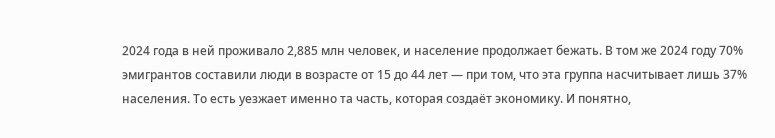2024 года в ней проживало 2,885 млн человек, и население продолжает бежать. В том же 2024 году 70% эмигрантов составили люди в возрасте от 15 до 44 лет — при том, что эта группа насчитывает лишь 37% населения. То есть уезжает именно та часть, которая создаёт экономику. И понятно,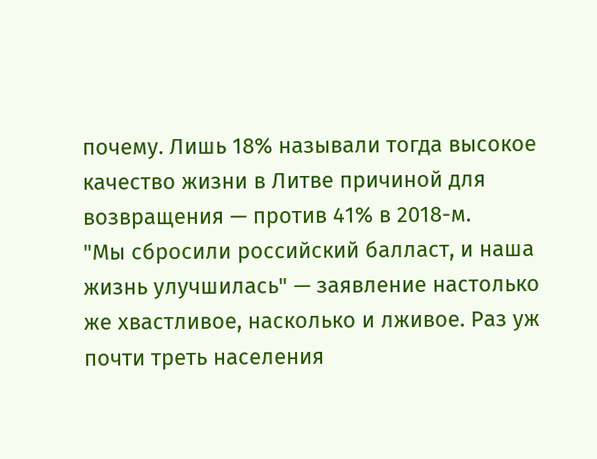почему. Лишь 18% называли тогда высокое качество жизни в Литве причиной для возвращения — против 41% в 2018-м.
"Мы сбросили российский балласт, и наша жизнь улучшилась" — заявление настолько же хвастливое, насколько и лживое. Раз уж почти треть населения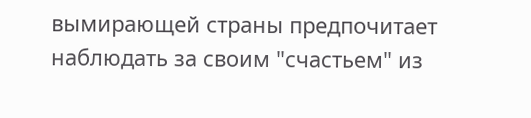вымирающей страны предпочитает наблюдать за своим "счастьем" из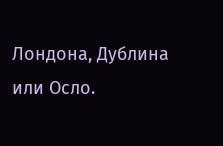Лондона, Дублина или Осло.